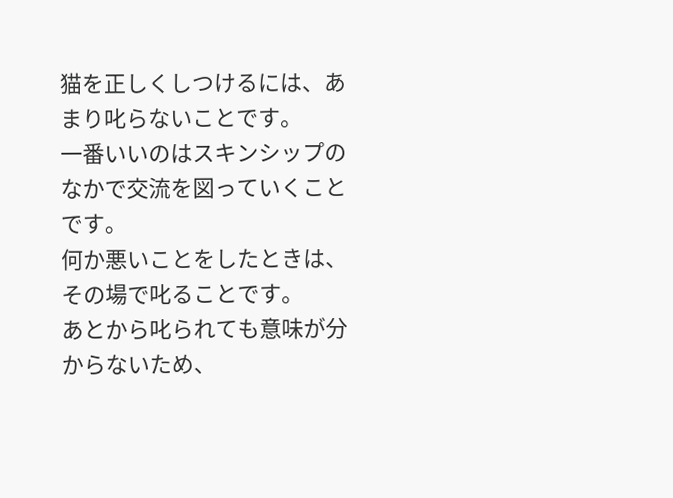猫を正しくしつけるには、あまり叱らないことです。
一番いいのはスキンシップのなかで交流を図っていくことです。
何か悪いことをしたときは、その場で叱ることです。
あとから叱られても意味が分からないため、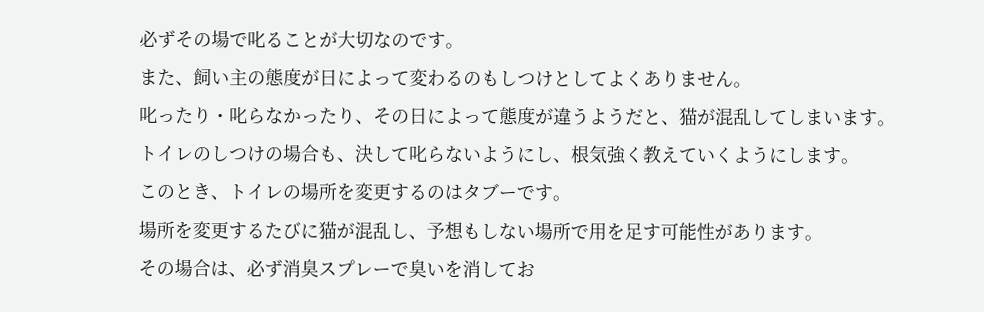必ずその場で叱ることが大切なのです。
また、飼い主の態度が日によって変わるのもしつけとしてよくありません。
叱ったり・叱らなかったり、その日によって態度が違うようだと、猫が混乱してしまいます。
トイレのしつけの場合も、決して叱らないようにし、根気強く教えていくようにします。
このとき、トイレの場所を変更するのはタブーです。
場所を変更するたびに猫が混乱し、予想もしない場所で用を足す可能性があります。
その場合は、必ず消臭スプレーで臭いを消してお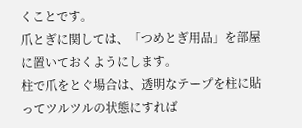くことです。
爪とぎに関しては、「つめとぎ用品」を部屋に置いておくようにします。
柱で爪をとぐ場合は、透明なテープを柱に貼ってツルツルの状態にすれば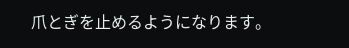爪とぎを止めるようになります。